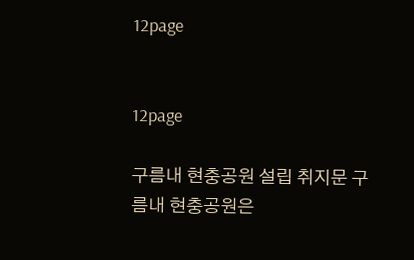12page


12page

구름내 현충공원 설립 취지문 구름내 현충공원은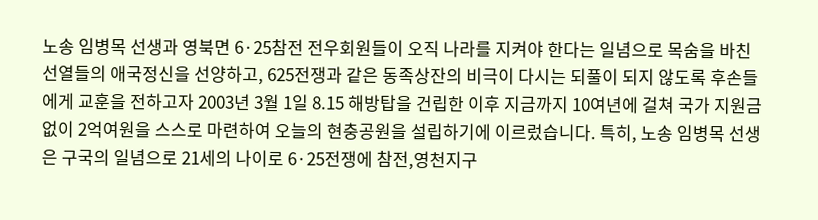노송 임병목 선생과 영북면 6·25참전 전우회원들이 오직 나라를 지켜야 한다는 일념으로 목숨을 바친 선열들의 애국정신을 선양하고, 625전쟁과 같은 동족상잔의 비극이 다시는 되풀이 되지 않도록 후손들에게 교훈을 전하고자 2003년 3월 1일 8.15 해방탑을 건립한 이후 지금까지 10여년에 걸쳐 국가 지원금 없이 2억여원을 스스로 마련하여 오늘의 현충공원을 설립하기에 이르렀습니다. 특히, 노송 임병목 선생은 구국의 일념으로 21세의 나이로 6·25전쟁에 참전,영천지구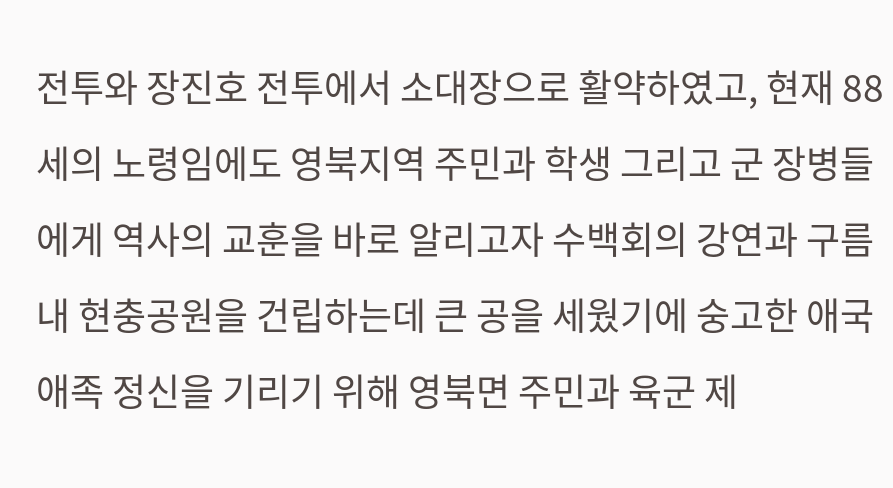전투와 장진호 전투에서 소대장으로 활약하였고, 현재 88세의 노령임에도 영북지역 주민과 학생 그리고 군 장병들에게 역사의 교훈을 바로 알리고자 수백회의 강연과 구름내 현충공원을 건립하는데 큰 공을 세웠기에 숭고한 애국애족 정신을 기리기 위해 영북면 주민과 육군 제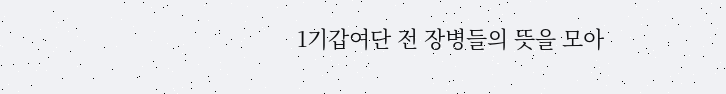1기갑여단 전 장병들의 뜻을 모아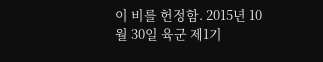이 비를 헌정함. 2015년 10월 30일 육군 제1기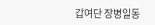갑여단 장병일동